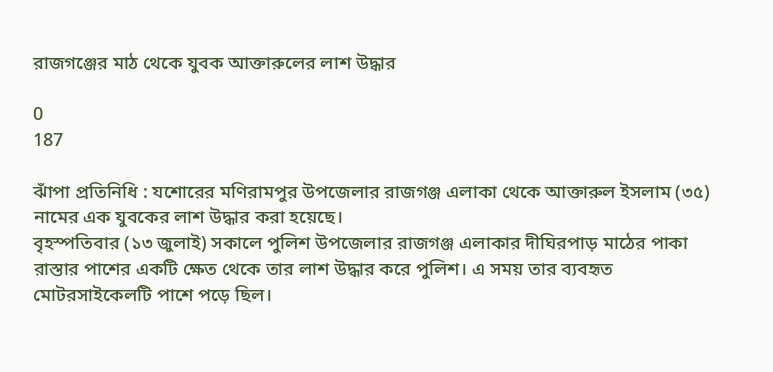রাজগঞ্জের মাঠ থেকে যুবক আক্তারুলের লাশ উদ্ধার

0
187

ঝাঁপা প্রতিনিধি : যশোরের মণিরামপুর উপজেলার রাজগঞ্জ এলাকা থেকে আক্তারুল ইসলাম (৩৫) নামের এক যুবকের লাশ উদ্ধার করা হয়েছে।
বৃহস্পতিবার (১৩ জুলাই) সকালে পুলিশ উপজেলার রাজগঞ্জ এলাকার দীঘিরপাড় মাঠের পাকা রাস্তার পাশের একটি ক্ষেত থেকে তার লাশ উদ্ধার করে পুলিশ। এ সময় তার ব্যবহৃত মোটরসাইকেলটি পাশে পড়ে ছিল।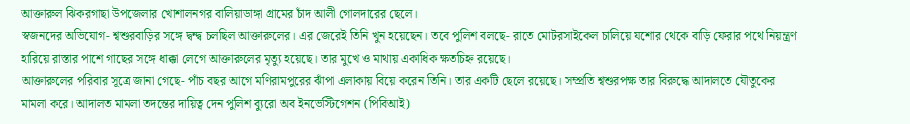আক্তারুল ঝিকরগাছা উপজেলার খোশালনগর বালিয়াডাঙ্গা গ্রামের চাঁদ আলী গোলদারের ছেলে।
স্বজনদের অভিযোগ- শ্বশুরবাড়ির সঙ্গে দ্বন্দ্ব চলছিল আক্তারুলের। এর জেরেই তিনি খুন হয়েছেন। তবে পুলিশ বলছে- রাতে মোটরসাইকেল চালিয়ে যশোর থেকে বাড়ি ফেরার পথে নিয়ন্ত্রণ হারিয়ে রাস্তার পাশে গাছের সঙ্গে ধাক্কা লেগে আক্তারুলের মৃত্যু হয়েছে। তার মুখে ও মাথায় একাধিক ক্ষতচিহ্ন রয়েছে।
আক্তারুলের পরিবার সূত্রে জানা গেছে- পাঁচ বছর আগে মণিরামপুরের ঝাঁপা এলাকায় বিয়ে করেন তিনি। তার একটি ছেলে রয়েছে। সম্প্রতি শ্বশুরপক্ষ তার বিরুদ্ধে আদালতে যৌতুকের মামলা করে। আদালত মামলা তদন্তের দায়িত্ব দেন পুলিশ ব্যুরো অব ইনভেস্টিগেশন (পিবিআই)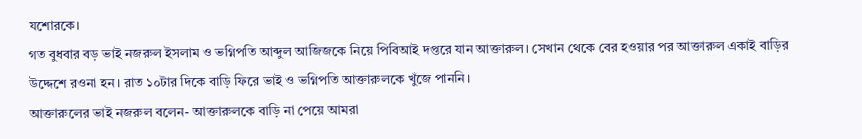যশোরকে।
গত বুধবার বড় ভাই নজরুল ইসলাম ও ভগ্নিপতি আব্দুল আজিজকে নিয়ে পিবিআই দপ্তরে যান আক্তারুল। সেখান থেকে বের হওয়ার পর আক্তারুল একাই বাড়ির উদ্দেশে রওনা হন। রাত ১০টার দিকে বাড়ি ফিরে ভাই ও ভগ্নিপতি আক্তারুলকে খুঁজে পাননি।
আক্তারুলের ভাই নজরুল বলেন- আক্তারুলকে বাড়ি না পেয়ে আমরা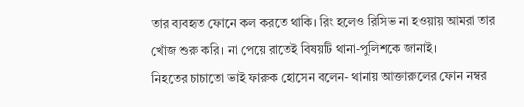তার ব‍্যবহৃত ফোনে কল করতে থাকি। রিং হলেও রিসিভ না হওয়ায় আমরা তার খোঁজ শুরু করি। না পেয়ে রাতেই বিষয়টি থানা-পুলিশকে জানাই।
নিহতের চাচাতো ভাই ফারুক হোসেন বলেন- থানায় আক্তারুলের ফোন নম্বর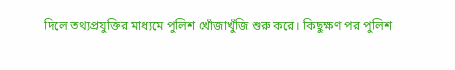দিলে তথ্যপ্রযুক্তির মাধ্যমে পুলিশ খোঁজাখুঁজি শুরু করে। কিছুক্ষণ পর পুলিশ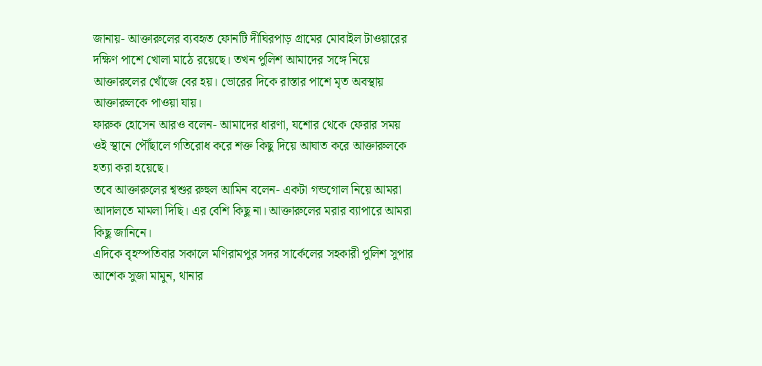জানায়- আক্তারুলের ব‍্যবহৃত ফোনটি দীঘিরপাড় গ্রামের মোবাইল টাওয়ারের দক্ষিণ পাশে খোলা মাঠে রয়েছে। তখন পুলিশ আমাদের সঙ্গে নিয়ে আক্তারুলের খোঁজে বের হয়। ভোরের দিকে রাস্তার পাশে মৃত অবস্থায় আক্তারুলকে পাওয়া যায়।
ফারুক হোসেন আরও বলেন- আমাদের ধারণা, যশোর থেকে ফেরার সময় ওই স্থানে পৌঁছালে গতিরোধ করে শক্ত কিছু দিয়ে আঘাত করে আক্তারুলকে হত‍্যা করা হয়েছে।
তবে আক্তারুলের শ্বশুর রুহুল আমিন বলেন- একটা গন্ডগোল নিয়ে আমরা আদালতে মামলা দিছি। এর বেশি কিছু না। আক্তারুলের মরার ব্যাপারে আমরা কিছু জানিনে।
এদিকে বৃহস্পতিবার সকালে মণিরামপুর সদর সার্কেলের সহকারী পুলিশ সুপার আশেক সুজা মামুন, থানার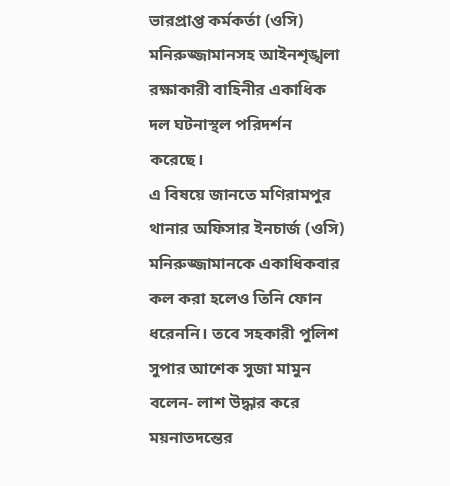ভারপ্রাপ্ত কর্মকর্তা (ওসি) মনিরুজ্জামানসহ আইনশৃঙ্খলা রক্ষাকারী বাহিনীর একাধিক দল ঘটনাস্থল পরিদর্শন করেছে।
এ বিষয়ে জানতে মণিরামপুর থানার অফিসার ইনচার্জ (ওসি) মনিরুজ্জামানকে একাধিকবার কল করা হলেও তিনি ফোন ধরেননি। তবে সহকারী পুলিশ সুপার আশেক সুজা মামুন বলেন- লাশ উদ্ধার করে ময়নাতদন্তের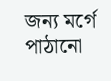জন‍্য মর্গে পাঠানো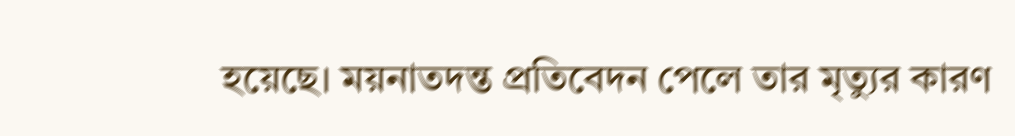হয়েছে। ময়নাতদন্ত প্রতিবেদন পেলে তার মৃত্যুর কারণ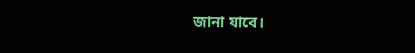জানা যাবে।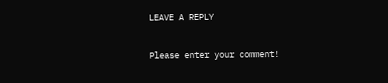LEAVE A REPLY

Please enter your comment!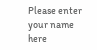Please enter your name here